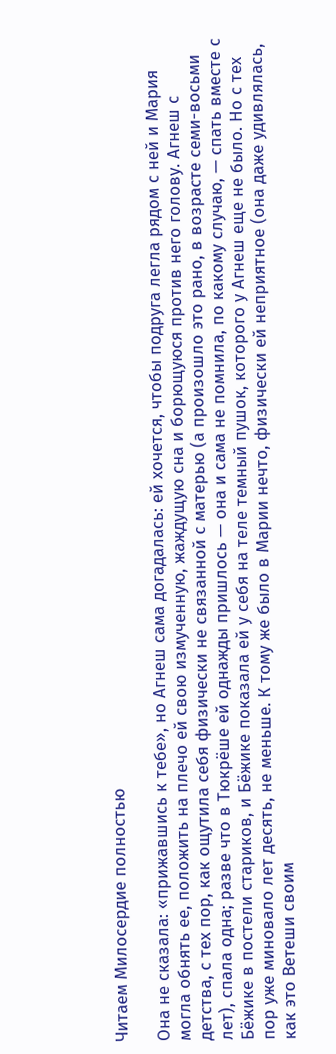Читаем Милосердие полностью

Она не сказала: «прижавшись к тебе», но Агнеш сама догадалась: ей хочется, чтобы подруга легла рядом с ней и Мария могла обнять ее, положить на плечо ей свою измученную, жаждущую сна и борющуюся против него голову. Агнеш с детства, с тех пор, как ощутила себя физически не связанной с матерью (а произошло это рано, в возрасте семи-восьми лет), спала одна; разве что в Тюкрёше ей однажды пришлось — она и сама не помнила, по какому случаю, — спать вместе с Бёжике в постели стариков, и Бёжике показала ей у себя на теле темный пушок, которого у Агнеш еще не было. Но с тех пор уже миновало лет десять, не меньше. К тому же было в Марии нечто, физически ей неприятное (она даже удивлялась, как это Ветеши своим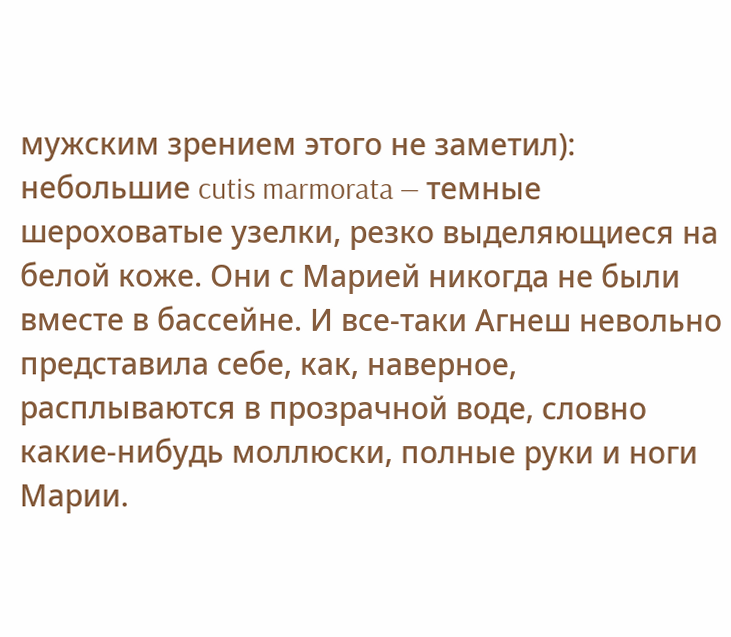мужским зрением этого не заметил): небольшие cutis marmorata — темные шероховатые узелки, резко выделяющиеся на белой коже. Они с Марией никогда не были вместе в бассейне. И все-таки Агнеш невольно представила себе, как, наверное, расплываются в прозрачной воде, словно какие-нибудь моллюски, полные руки и ноги Марии.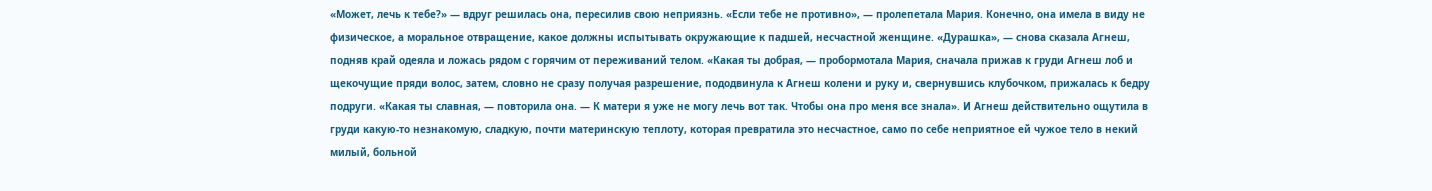«Может, лечь к тебе?» — вдруг решилась она, пересилив свою неприязнь. «Если тебе не противно», — пролепетала Мария. Конечно, она имела в виду не физическое, а моральное отвращение, какое должны испытывать окружающие к падшей, несчастной женщине. «Дурашка», — снова сказала Агнеш, подняв край одеяла и ложась рядом с горячим от переживаний телом. «Какая ты добрая, — пробормотала Мария, сначала прижав к груди Агнеш лоб и щекочущие пряди волос, затем, словно не сразу получая разрешение, пододвинула к Агнеш колени и руку и, свернувшись клубочком, прижалась к бедру подруги. «Какая ты славная, — повторила она. — К матери я уже не могу лечь вот так. Чтобы она про меня все знала». И Агнеш действительно ощутила в груди какую-то незнакомую, сладкую, почти материнскую теплоту, которая превратила это несчастное, само по себе неприятное ей чужое тело в некий милый, больной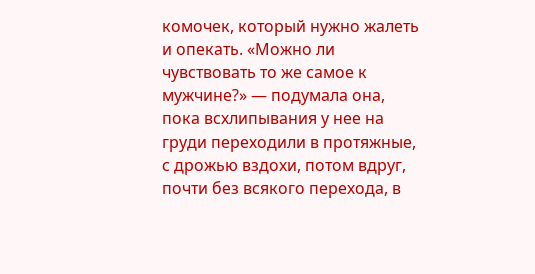комочек, который нужно жалеть и опекать. «Можно ли чувствовать то же самое к мужчине?» — подумала она, пока всхлипывания у нее на груди переходили в протяжные, с дрожью вздохи, потом вдруг, почти без всякого перехода, в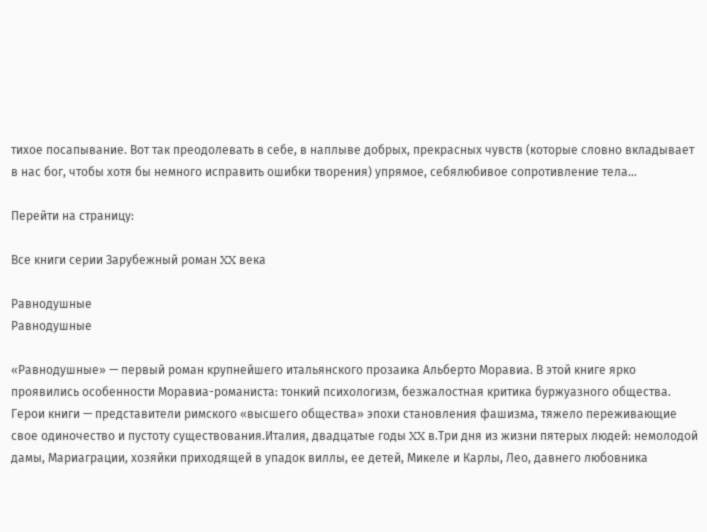тихое посапывание. Вот так преодолевать в себе, в наплыве добрых, прекрасных чувств (которые словно вкладывает в нас бог, чтобы хотя бы немного исправить ошибки творения) упрямое, себялюбивое сопротивление тела…

Перейти на страницу:

Все книги серии Зарубежный роман XX века

Равнодушные
Равнодушные

«Равнодушные» — первый роман крупнейшего итальянского прозаика Альберто Моравиа. В этой книге ярко проявились особенности Моравиа-романиста: тонкий психологизм, безжалостная критика буржуазного общества. Герои книги — представители римского «высшего общества» эпохи становления фашизма, тяжело переживающие свое одиночество и пустоту существования.Италия, двадцатые годы XX в.Три дня из жизни пятерых людей: немолодой дамы, Мариаграции, хозяйки приходящей в упадок виллы, ее детей, Микеле и Карлы, Лео, давнего любовника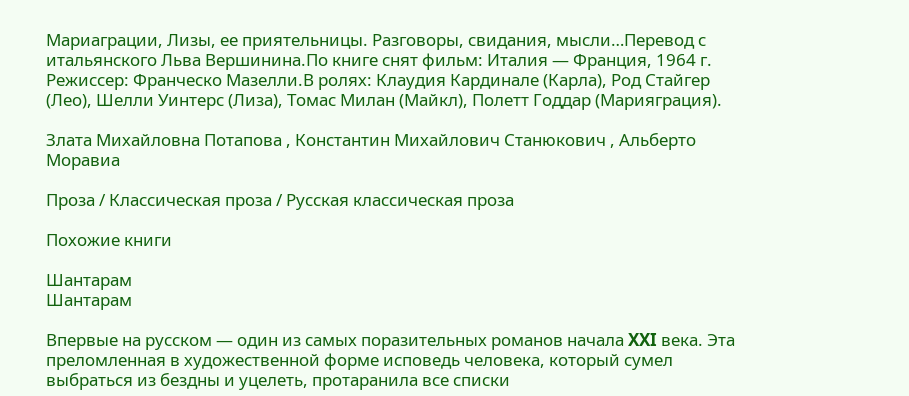Мариаграции, Лизы, ее приятельницы. Разговоры, свидания, мысли…Перевод с итальянского Льва Вершинина.По книге снят фильм: Италия — Франция, 1964 г. Режиссер: Франческо Мазелли.В ролях: Клаудия Кардинале (Карла), Род Стайгер (Лео), Шелли Уинтерс (Лиза), Томас Милан (Майкл), Полетт Годдар (Марияграция).

Злата Михайловна Потапова , Константин Михайлович Станюкович , Альберто Моравиа

Проза / Классическая проза / Русская классическая проза

Похожие книги

Шантарам
Шантарам

Впервые на русском — один из самых поразительных романов начала XXI века. Эта преломленная в художественной форме исповедь человека, который сумел выбраться из бездны и уцелеть, протаранила все списки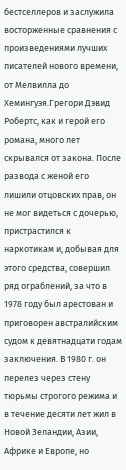бестселлеров и заслужила восторженные сравнения с произведениями лучших писателей нового времени, от Мелвилла до Хемингуэя.Грегори Дэвид Робертс, как и герой его романа, много лет скрывался от закона. После развода с женой его лишили отцовских прав, он не мог видеться с дочерью, пристрастился к наркотикам и, добывая для этого средства, совершил ряд ограблений, за что в 1978 году был арестован и приговорен австралийским судом к девятнадцати годам заключения. В 1980 г. он перелез через стену тюрьмы строгого режима и в течение десяти лет жил в Новой Зеландии, Азии, Африке и Европе, но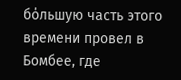бόльшую часть этого времени провел в Бомбее, где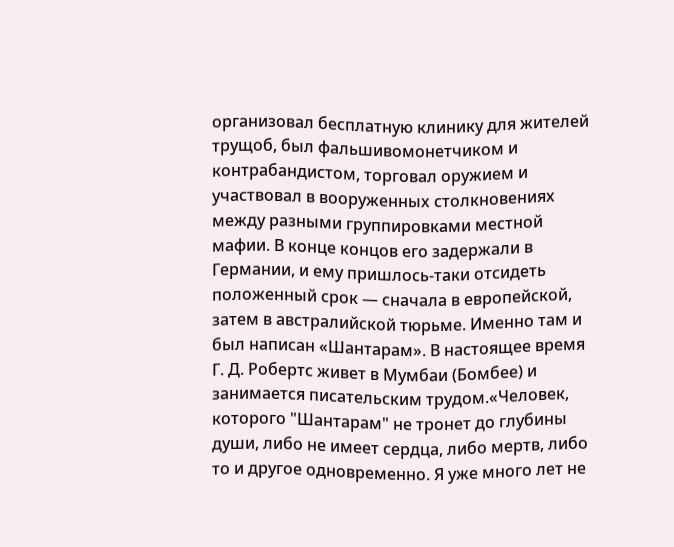организовал бесплатную клинику для жителей трущоб, был фальшивомонетчиком и контрабандистом, торговал оружием и участвовал в вооруженных столкновениях между разными группировками местной мафии. В конце концов его задержали в Германии, и ему пришлось-таки отсидеть положенный срок — сначала в европейской, затем в австралийской тюрьме. Именно там и был написан «Шантарам». В настоящее время Г. Д. Робертс живет в Мумбаи (Бомбее) и занимается писательским трудом.«Человек, которого "Шантарам" не тронет до глубины души, либо не имеет сердца, либо мертв, либо то и другое одновременно. Я уже много лет не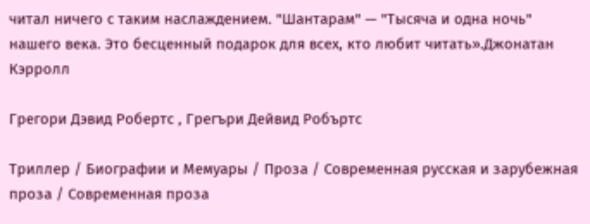читал ничего с таким наслаждением. "Шантарам" — "Тысяча и одна ночь" нашего века. Это бесценный подарок для всех, кто любит читать».Джонатан Кэрролл

Грегори Дэвид Робертс , Грегъри Дейвид Робъртс

Триллер / Биографии и Мемуары / Проза / Современная русская и зарубежная проза / Современная проза